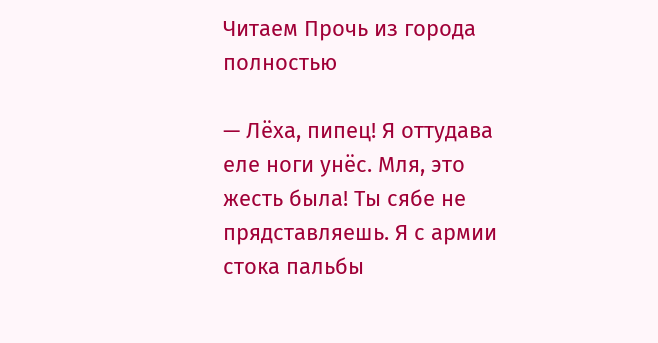Читаем Прочь из города полностью

— Лёха, пипец! Я оттудава еле ноги унёс. Мля, это жесть была! Ты сябе не прядставляешь. Я с армии стока пальбы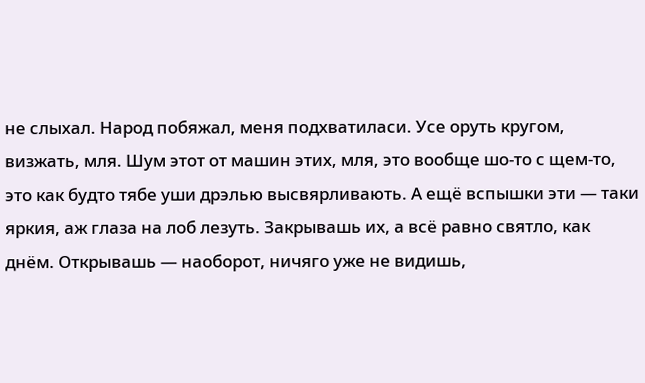не слыхал. Народ побяжал, меня подхватиласи. Усе оруть кругом, визжать, мля. Шум этот от машин этих, мля, это вообще шо-то с щем-то, это как будто тябе уши дрэлью высвярливають. А ещё вспышки эти — таки яркия, аж глаза на лоб лезуть. Закрывашь их, а всё равно святло, как днём. Открывашь — наоборот, ничяго уже не видишь,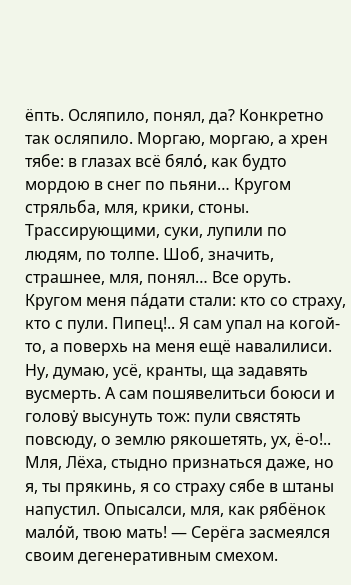ёпть. Осляпило, понял, да? Конкретно так осляпило. Моргаю, моргаю, а хрен тябе: в глазах всё бялό, как будто мордою в снег по пьяни… Кругом стряльба, мля, крики, стоны. Трассирующими, суки, лупили по людям, по толпе. Шоб, значить, страшнее, мля, понял… Все оруть. Кругом меня пáдати стали: кто со страху, кто с пули. Пипец!.. Я сам упал на когой-то, а поверхь на меня ещё навалилиси. Ну, думаю, усё, кранты, ща задавять вусмерть. А сам пошявелитьси боюси и головẏ высунуть тож: пули свястять повсюду, о землю рякошетять, ух, ё-о!.. Мля, Лёха, стыдно признаться даже, но я, ты прякинь, я со страху сябе в штаны напустил. Опысалси, мля, как рябёнок малόй, твою мать! — Серёга засмеялся своим дегенеративным смехом.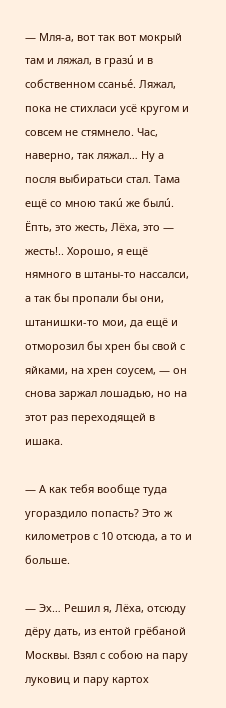— Мля-а, вот так вот мокрый там и ляжал, в гразú и в собственном ссаньé. Ляжал, пока не стихласи усё кругом и совсем не стямнело. Час, наверно, так ляжал… Ну а посля выбиратьси стал. Тама ещё со мною такú же былú. Ёпть, это жесть, Лёха, это — жесть!.. Хорошо, я ещё нямного в штаны-то нассалси, а так бы пропали бы они, штанишки-то мои, да ещё и отморозил бы хрен бы свой с яйками, на хрен соусем, — он снова заржал лошадью, но на этот раз переходящей в ишака.

— А как тебя вообще туда угораздило попасть? Это ж километров с 10 отсюда, а то и больше.

— Эх… Решил я, Лёха, отсюду дёру дать, из ентой грёбаной Москвы. Взял с собою на пару луковиц и пару картох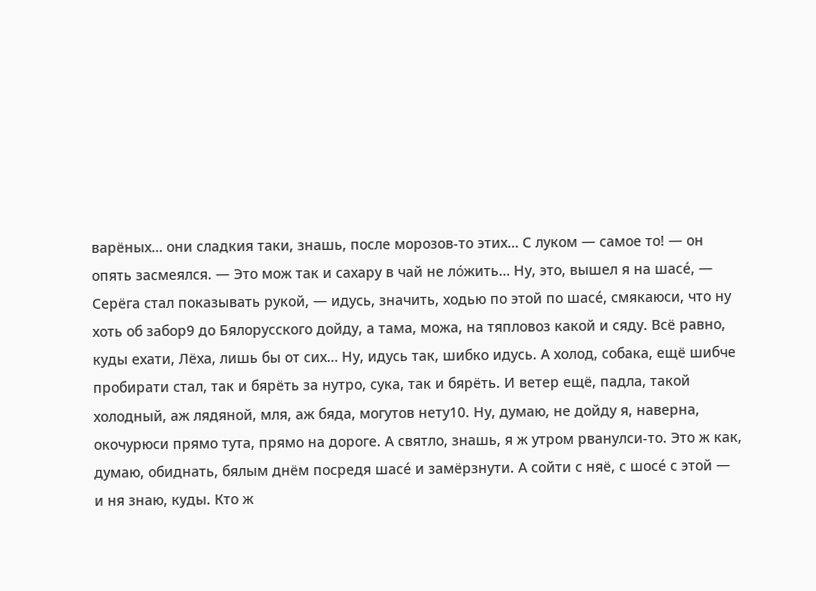варёных… они сладкия таки, знашь, после морозов-то этих… С луком — самое то! — он опять засмеялся. — Это мож так и сахару в чай не лόжить… Ну, это, вышел я на шасé, — Серёга стал показывать рукой, — идусь, значить, ходью по этой по шасé, смякаюси, что ну хоть об забор9 до Бялорусского дойду, а тама, можа, на тяпловоз какой и сяду. Всё равно, куды ехати, Лёха, лишь бы от сих… Ну, идусь так, шибко идусь. А холод, собака, ещё шибче пробирати стал, так и бярёть за нутро, сука, так и бярёть. И ветер ещё, падла, такой холодный, аж лядяной, мля, аж бяда, могутов нету10. Ну, думаю, не дойду я, наверна, окочурюси прямо тута, прямо на дороге. А святло, знашь, я ж утром рванулси-то. Это ж как, думаю, обиднать, бялым днём посредя шасé и замёрзнути. А сойти с няё, с шосé с этой — и ня знаю, куды. Кто ж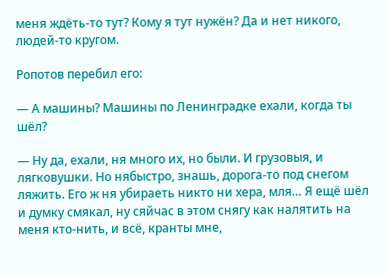меня ждёть-то тут? Кому я тут нужён? Да и нет никого, людей-то кругом.

Ропотов перебил его:

— А машины? Машины по Ленинградке ехали, когда ты шёл?

— Ну да, ехали, ня много их, но были. И грузовыя, и лягковушки. Но нябыстро, знашь, дорога-то под снегом ляжить. Его ж ня убираеть никто ни хера, мля… Я ещё шёл и думку смякал, ну сяйчас в этом снягу как налятить на меня кто-нить, и всё, кранты мне,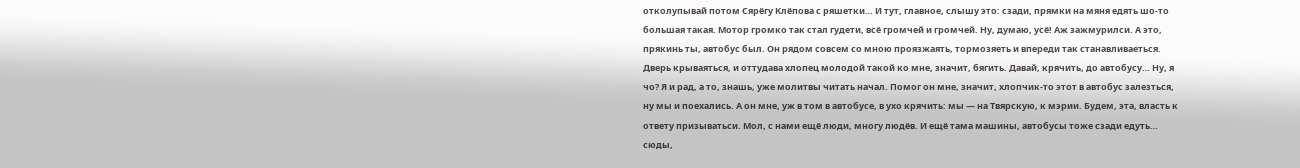отколупывай потом Сярёгу Клёпова с ряшетки… И тут, главное, слышу это: сзади, прямки на мяня едять шо-то большая такая. Мотор громко так стал гудети, всё громчей и громчей. Ну, думаю, усё! Аж зажмурилси. А это, прякинь ты, автобус был. Он рядом совсем со мною проязжаять, тормозяеть и впереди так станавливаеться. Дверь крываяться, и оттудава хлопец молодой такой ко мне, значит, бягить. Давай, крячить, до автобусу… Ну, я чо? Я и рад, а то, знашь, уже молитвы читать начал. Помог он мне, значит, хлопчик-то этот в автобус залезться, ну мы и поехались. А он мне, уж в том в автобусе, в ухо крячить: мы — на Твярскую, к мэрии. Будем, эта, власть к ответу призыватьси. Мол, с нами ещё люди, многу людёв. И ещё тама машины, автобусы тоже сзади едуть… сюды,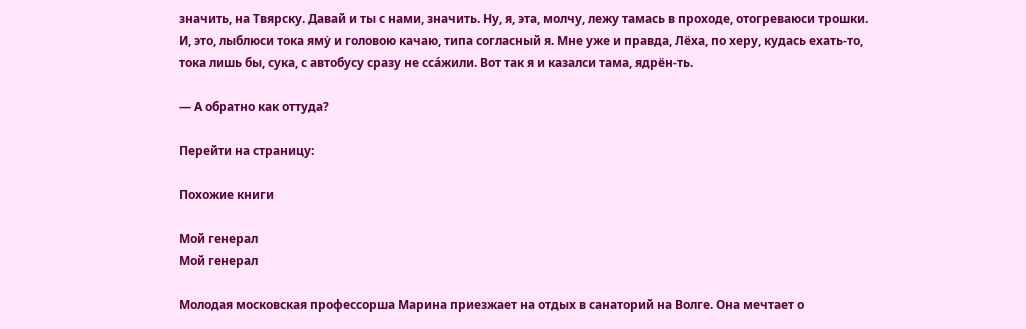значить, на Твярску. Давай и ты с нами, значить. Ну, я, эта, молчу, лежу тамась в проходе, отогреваюси трошки. И, это, лыблюси тока ямẏ и головою качаю, типа согласный я. Мне уже и правда, Лёха, по херу, кудась ехать-то, тока лишь бы, сука, с автобусу сразу не ссáжили. Вот так я и казалси тама, ядрён-ть.

— А обратно как оттуда?

Перейти на страницу:

Похожие книги

Мой генерал
Мой генерал

Молодая московская профессорша Марина приезжает на отдых в санаторий на Волге. Она мечтает о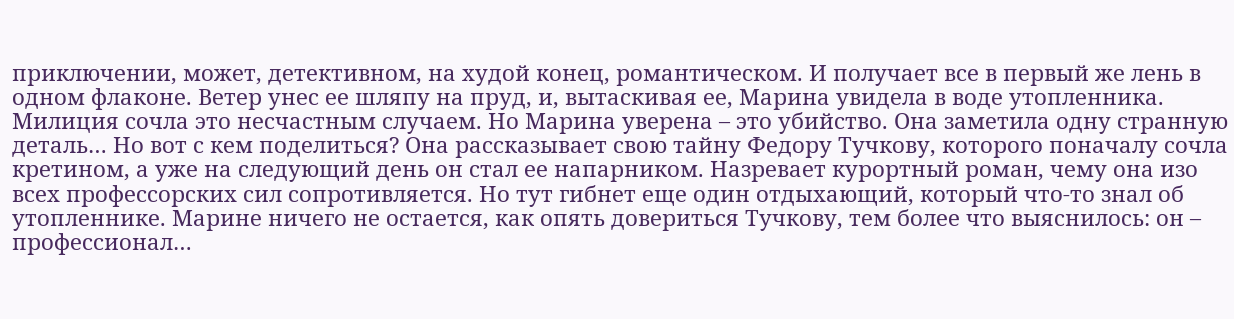приключении, может, детективном, на худой конец, романтическом. И получает все в первый же лень в одном флаконе. Ветер унес ее шляпу на пруд, и, вытаскивая ее, Марина увидела в воде утопленника. Милиция сочла это несчастным случаем. Но Марина уверена – это убийство. Она заметила одну странную деталь… Но вот с кем поделиться? Она рассказывает свою тайну Федору Тучкову, которого поначалу сочла кретином, а уже на следующий день он стал ее напарником. Назревает курортный роман, чему она изо всех профессорских сил сопротивляется. Но тут гибнет еще один отдыхающий, который что-то знал об утопленнике. Марине ничего не остается, как опять довериться Тучкову, тем более что выяснилось: он – профессионал…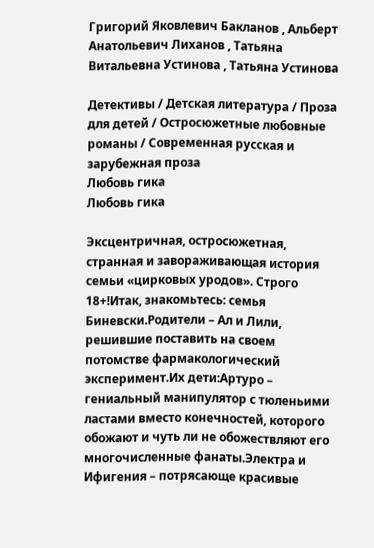Григорий Яковлевич Бакланов , Альберт Анатольевич Лиханов , Татьяна Витальевна Устинова , Татьяна Устинова

Детективы / Детская литература / Проза для детей / Остросюжетные любовные романы / Современная русская и зарубежная проза
Любовь гика
Любовь гика

Эксцентричная, остросюжетная, странная и завораживающая история семьи «цирковых уродов». Строго 18+!Итак, знакомьтесь: семья Биневски.Родители – Ал и Лили, решившие поставить на своем потомстве фармакологический эксперимент.Их дети:Артуро – гениальный манипулятор с тюленьими ластами вместо конечностей, которого обожают и чуть ли не обожествляют его многочисленные фанаты.Электра и Ифигения – потрясающе красивые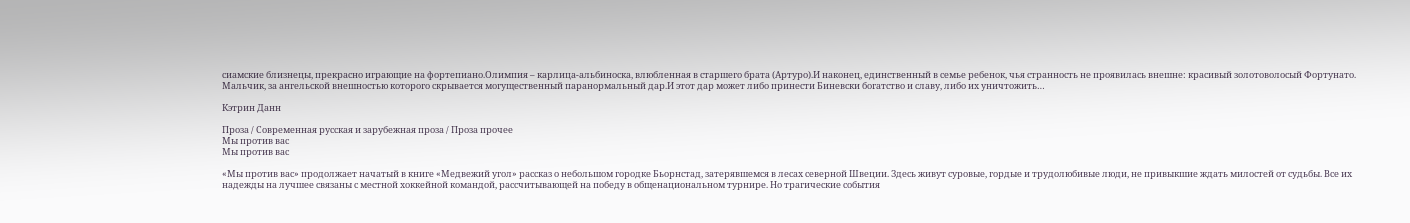сиамские близнецы, прекрасно играющие на фортепиано.Олимпия – карлица-альбиноска, влюбленная в старшего брата (Артуро).И наконец, единственный в семье ребенок, чья странность не проявилась внешне: красивый золотоволосый Фортунато. Мальчик, за ангельской внешностью которого скрывается могущественный паранормальный дар.И этот дар может либо принести Биневски богатство и славу, либо их уничтожить…

Кэтрин Данн

Проза / Современная русская и зарубежная проза / Проза прочее
Мы против вас
Мы против вас

«Мы против вас» продолжает начатый в книге «Медвежий угол» рассказ о небольшом городке Бьорнстад, затерявшемся в лесах северной Швеции. Здесь живут суровые, гордые и трудолюбивые люди, не привыкшие ждать милостей от судьбы. Все их надежды на лучшее связаны с местной хоккейной командой, рассчитывающей на победу в общенациональном турнире. Но трагические события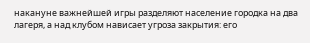накануне важнейшей игры разделяют население городка на два лагеря, а над клубом нависает угроза закрытия: его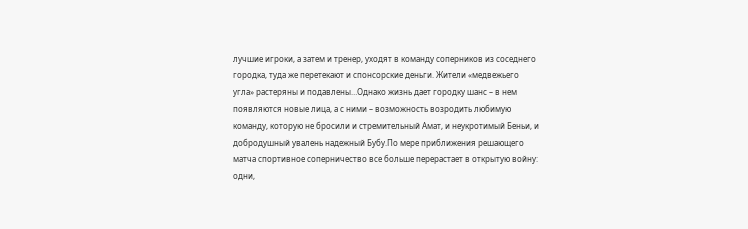лучшие игроки, а затем и тренер, уходят в команду соперников из соседнего городка, туда же перетекают и спонсорские деньги. Жители «медвежьего угла» растеряны и подавлены…Однако жизнь дает городку шанс – в нем появляются новые лица, а с ними – возможность возродить любимую команду, которую не бросили и стремительный Амат, и неукротимый Беньи, и добродушный увалень надежный Бубу.По мере приближения решающего матча спортивное соперничество все больше перерастает в открытую войну: одни,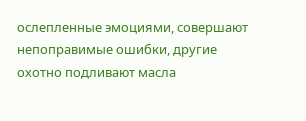ослепленные эмоциями, совершают непоправимые ошибки, другие охотно подливают масла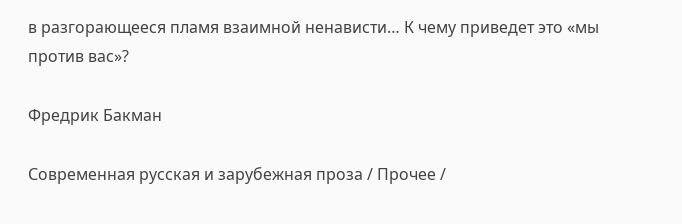в разгорающееся пламя взаимной ненависти… К чему приведет это «мы против вас»?

Фредрик Бакман

Современная русская и зарубежная проза / Прочее /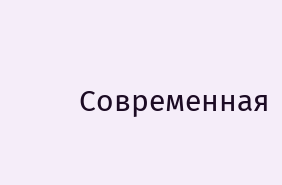Современная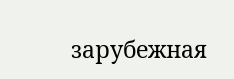зарубежная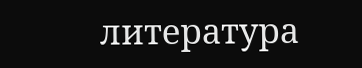литература